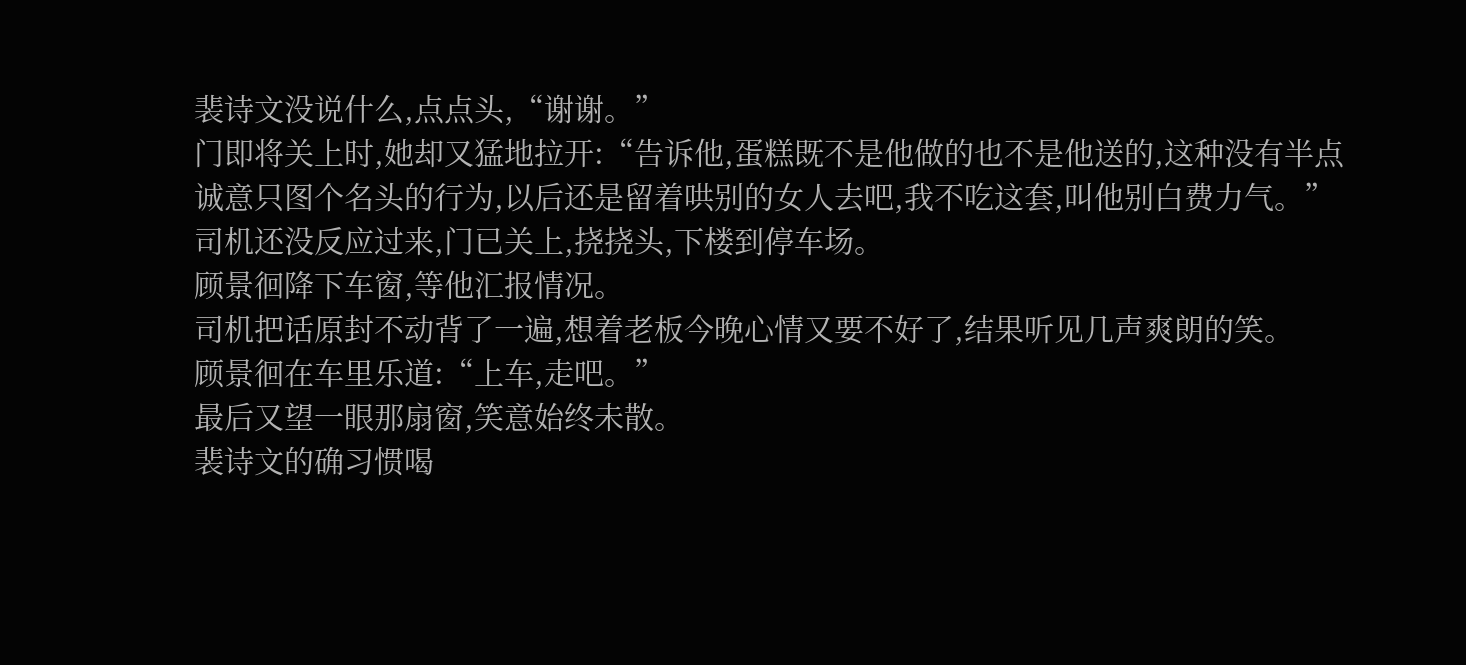裴诗文没说什么,点点头,“谢谢。”
门即将关上时,她却又猛地拉开:“告诉他,蛋糕既不是他做的也不是他送的,这种没有半点诚意只图个名头的行为,以后还是留着哄别的女人去吧,我不吃这套,叫他别白费力气。”
司机还没反应过来,门已关上,挠挠头,下楼到停车场。
顾景徊降下车窗,等他汇报情况。
司机把话原封不动背了一遍,想着老板今晚心情又要不好了,结果听见几声爽朗的笑。
顾景徊在车里乐道:“上车,走吧。”
最后又望一眼那扇窗,笑意始终未散。
裴诗文的确习惯喝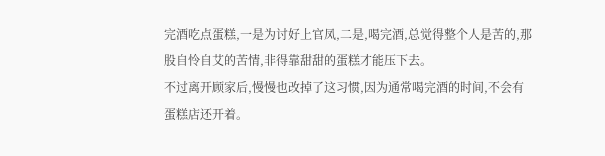完酒吃点蛋糕,一是为讨好上官凤,二是,喝完酒,总觉得整个人是苦的,那股自怜自艾的苦情,非得靠甜甜的蛋糕才能压下去。
不过离开顾家后,慢慢也改掉了这习惯,因为通常喝完酒的时间,不会有蛋糕店还开着。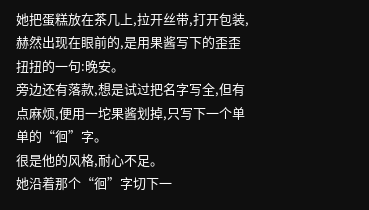她把蛋糕放在茶几上,拉开丝带,打开包装,赫然出现在眼前的,是用果酱写下的歪歪扭扭的一句:晚安。
旁边还有落款,想是试过把名字写全,但有点麻烦,便用一坨果酱划掉,只写下一个单单的“徊”字。
很是他的风格,耐心不足。
她沿着那个“徊”字切下一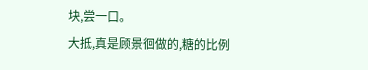块,尝一口。
大抵,真是顾景徊做的,糖的比例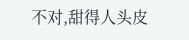不对,甜得人头皮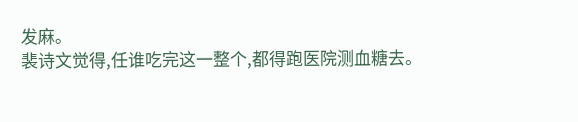发麻。
裴诗文觉得,任谁吃完这一整个,都得跑医院测血糖去。